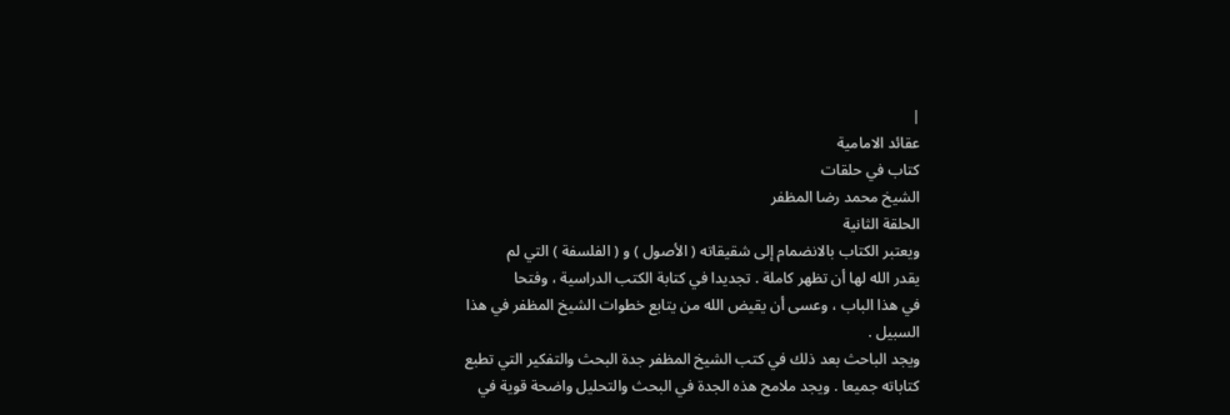|
عقائد الامامية
كتاب في حلقات
الشيخ محمد رضا المظفر
الحلقة الثانية
ويعتبر الكتاب بالانضمام إلى شقيقاته ( الأصول ) و ( الفلسفة ) التي لم
يقدر الله لها أن تظهر كاملة . تجديدا في كتابة الكتب الدراسية ، وفتحا
في هذا الباب ، وعسى أن يقيض الله من يتابع خطوات الشيخ المظفر في هذا
السبيل .
ويجد الباحث بعد ذلك في كتب الشيخ المظفر جدة البحث والتفكير التي تطبع
كتاباته جميعا . ويجد ملامح هذه الجدة في البحث والتحليل واضحة قوية في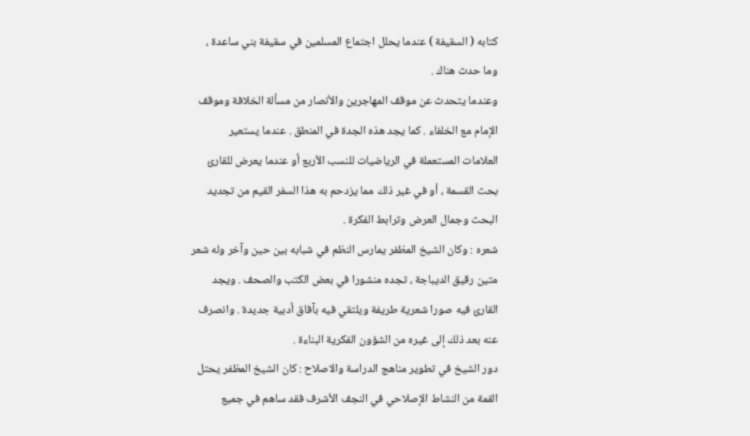كتابه ( السقيفة ) عندما يحلل اجتماع المسلمين في سقيفة بني ساعدة ،
وما حدث هناك .
وعندما يتحدث عن موقف المهاجرين والأنصار من مسألة الخلافة وموقف
الإمام مع الخلفاء . كما يجد هذه الجدة في المنطق . عندما يستعير
العلامات المستعملة في الرياضيات للنسب الأربع أو عندما يعرض للقارئ
بحث القسمة ، أو في غير ذلك مما يزدحم به هذا السفر القيم من تجديد
البحث وجمال العرض وترابط الفكرة .
شعره : وكان الشيخ المظفر يمارس النظم في شبابه بين حين وآخر وله شعر
متين رقيق الديباجة ، تجده منشورا في بعض الكتب والصحف . ويجد
القارئ فيه صورا شعرية طريفة ويلتقي فيه بآفاق أدبية جديدة . وانصرف
عنه بعد ذلك إلى غيره من الشؤون الفكرية البناءة .
دور الشيخ في تطوير مناهج الدراسة والاصلاح : كان الشيخ المظفر يحتل
القمة من النشاط الإصلاحي في النجف الأشرف فقد ساهم في جميع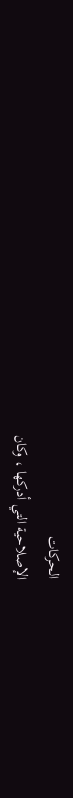الحركات
الإصلاحية التي أدركها ، وكان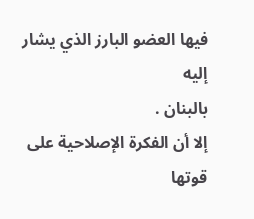فيها العضو البارز الذي يشار إليه
بالبنان .
إلا أن الفكرة الإصلاحية على قوتها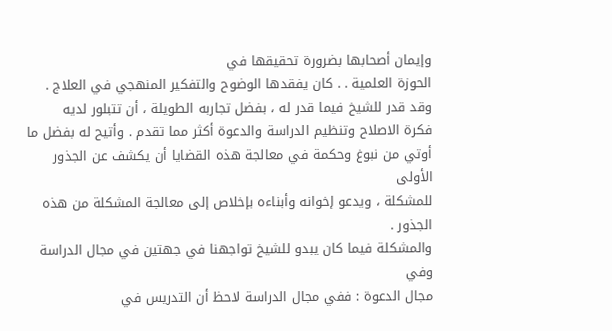وإيمان أصحابها بضرورة تحقيقها في
الحوزة العلمية . . كان يفقدها الوضوح والتفكير المنهجي في العلاج .
وقد قدر للشيخ فيما قدر له ، بفضل تجاربه الطويلة ، أن تتبلور لديه
فكرة الاصلاح وتنظيم الدراسة والدعوة أكثر مما تقدم . وأتيح له بفضل ما
أوتي من نبوغ وحكمة في معالجة هذه القضايا أن يكشف عن الجذور الأولى
للمشكلة ، ويدعو إخوانه وأبناءه بإخلاص إلى معالجة المشكلة من هذه
الجذور .
والمشكلة فيما كان يبدو للشيخ تواجهنا في جهتين في مجال الدراسة وفي
مجال الدعوة : ففي مجال الدراسة لاحظ أن التدريس في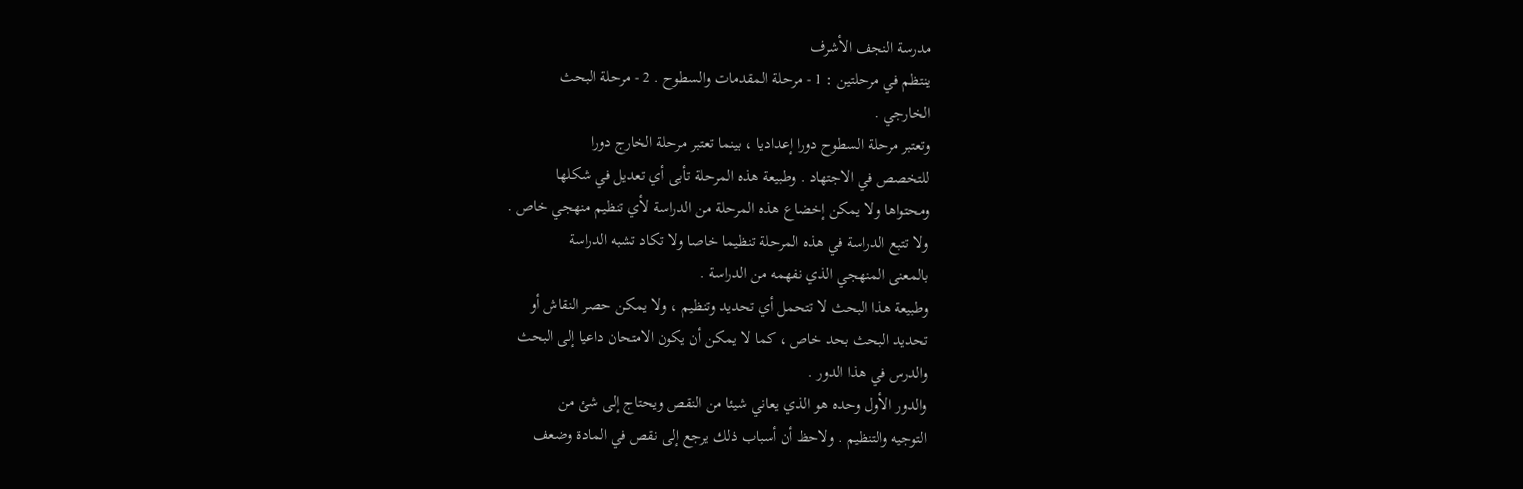مدرسة النجف الأشرف
ينتظم في مرحلتين : 1 - مرحلة المقدمات والسطوح . 2 - مرحلة البحث
الخارجي .
وتعتبر مرحلة السطوح دورا إعداديا ، بينما تعتبر مرحلة الخارج دورا
للتخصص في الاجتهاد . وطبيعة هذه المرحلة تأبى أي تعديل في شكلها
ومحتواها ولا يمكن إخضاع هذه المرحلة من الدراسة لأي تنظيم منهجي خاص .
ولا تتبع الدراسة في هذه المرحلة تنظيما خاصا ولا تكاد تشبه الدراسة
بالمعنى المنهجي الذي نفهمه من الدراسة .
وطبيعة هذا البحث لا تتحمل أي تحديد وتنظيم ، ولا يمكن حصر النقاش أو
تحديد البحث بحد خاص ، كما لا يمكن أن يكون الامتحان داعيا إلى البحث
والدرس في هذا الدور .
والدور الأول وحده هو الذي يعاني شيئا من النقص ويحتاج إلى شئ من
التوجيه والتنظيم . ولاحظ أن أسباب ذلك يرجع إلى نقص في المادة وضعف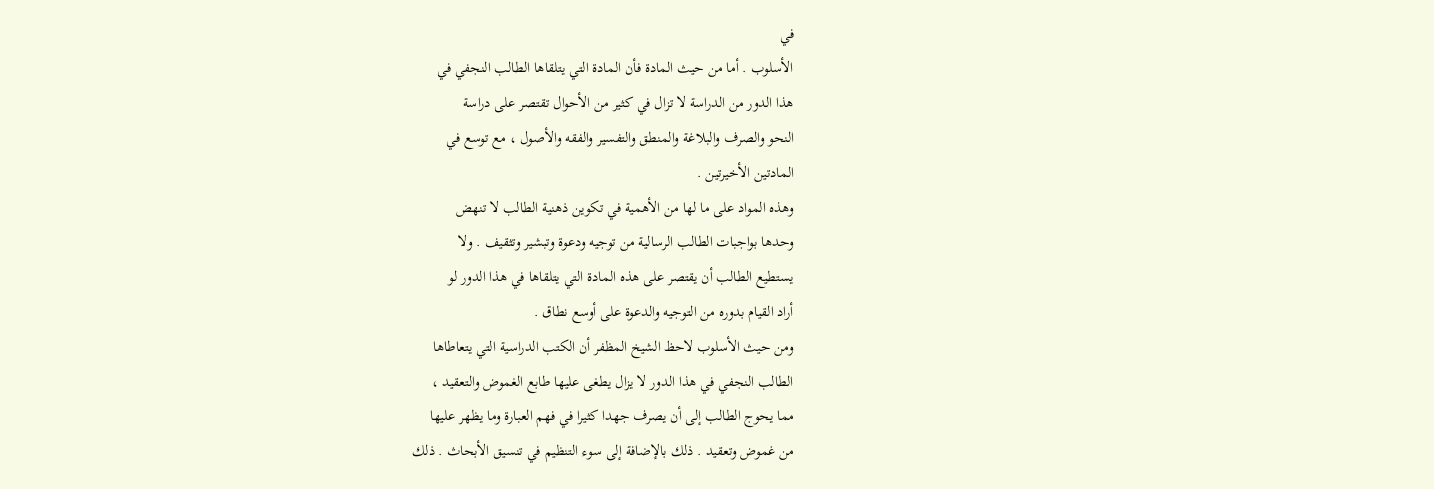في
الأسلوب . أما من حيث المادة فأن المادة التي يتلقاها الطالب النجفي في
هذا الدور من الدراسة لا تزال في كثير من الأحوال تقتصر على دراسة
النحو والصرف والبلاغة والمنطق والتفسير والفقه والأصول ، مع توسع في
المادتين الأخيرتين .
وهذه المواد على ما لها من الأهمية في تكوين ذهنية الطالب لا تنهض
وحدها بواجبات الطالب الرسالية من توجيه ودعوة وتبشير وتثقيف . ولا
يستطيع الطالب أن يقتصر على هذه المادة التي يتلقاها في هذا الدور لو
أراد القيام بدوره من التوجيه والدعوة على أوسع نطاق .
ومن حيث الأسلوب لاحظ الشيخ المظفر أن الكتب الدراسية التي يتعاطاها
الطالب النجفي في هذا الدور لا يزال يطغى عليها طابع الغموض والتعقيد ،
مما يحوج الطالب إلى أن يصرف جهدا كثيرا في فهم العبارة وما يظهر عليها
من غموض وتعقيد . ذلك بالإضافة إلى سوء التنظيم في تنسيق الأبحاث . ذلك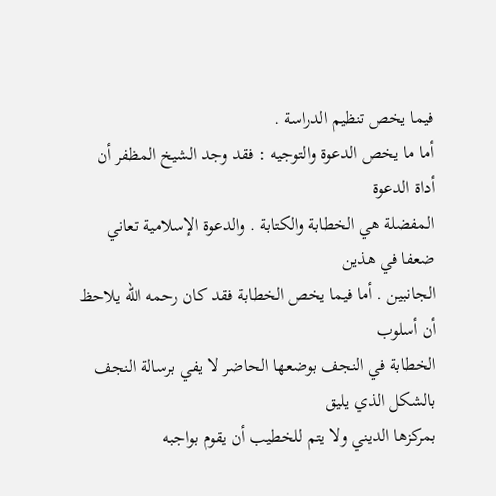فيما يخص تنظيم الدراسة .
أما ما يخص الدعوة والتوجيه : فقد وجد الشيخ المظفر أن أداة الدعوة
المفضلة هي الخطابة والكتابة . والدعوة الإسلامية تعاني ضعفا في هذين
الجانبين . أما فيما يخص الخطابة فقد كان رحمه الله يلاحظ أن أسلوب
الخطابة في النجف بوضعها الحاضر لا يفي برسالة النجف بالشكل الذي يليق
بمركزها الديني ولا يتم للخطيب أن يقوم بواجبه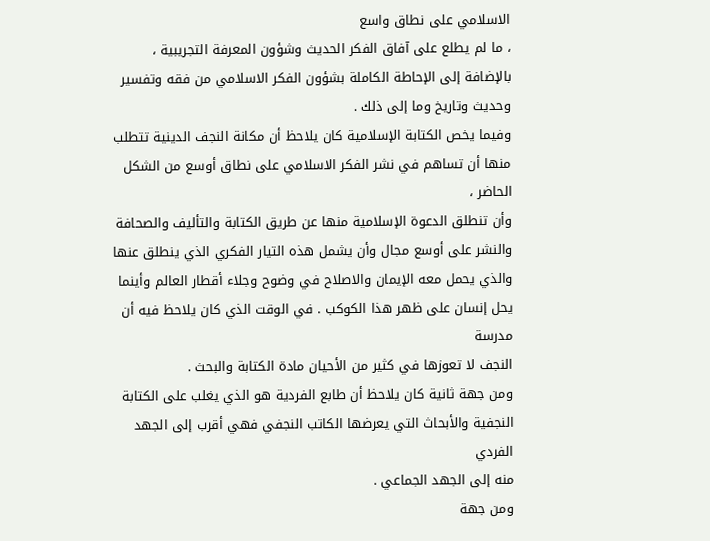الاسلامي على نطاق واسع
، ما لم يطلع على آفاق الفكر الحديث وشؤون المعرفة التجريبية ،
بالإضافة إلى الإحاطة الكاملة بشؤون الفكر الاسلامي من فقه وتفسير
وحديث وتاريخ وما إلى ذلك .
وفيما يخص الكتابة الإسلامية كان يلاحظ أن مكانة النجف الدينية تتطلب
منها أن تساهم في نشر الفكر الاسلامي على نطاق أوسع من الشكل الحاضر ،
وأن تنطلق الدعوة الإسلامية منها عن طريق الكتابة والتأليف والصحافة
والنشر على أوسع مجال وأن يشمل هذه التيار الفكري الذي ينطلق عنها
والذي يحمل معه الإيمان والاصلاح في وضوح وجلاء أقطار العالم وأينما
يحل إنسان على ظهر هذا الكوكب . في الوقت الذي كان يلاحظ فيه أن مدرسة
النجف لا تعوزها في كثير من الأحيان مادة الكتابة والبحث .
ومن جهة ثانية كان يلاحظ أن طابع الفردية هو الذي يغلب على الكتابة
النجفية والأبحاث التي يعرضها الكاتب النجفي فهي أقرب إلى الجهد الفردي
منه إلى الجهد الجماعي .
ومن جهة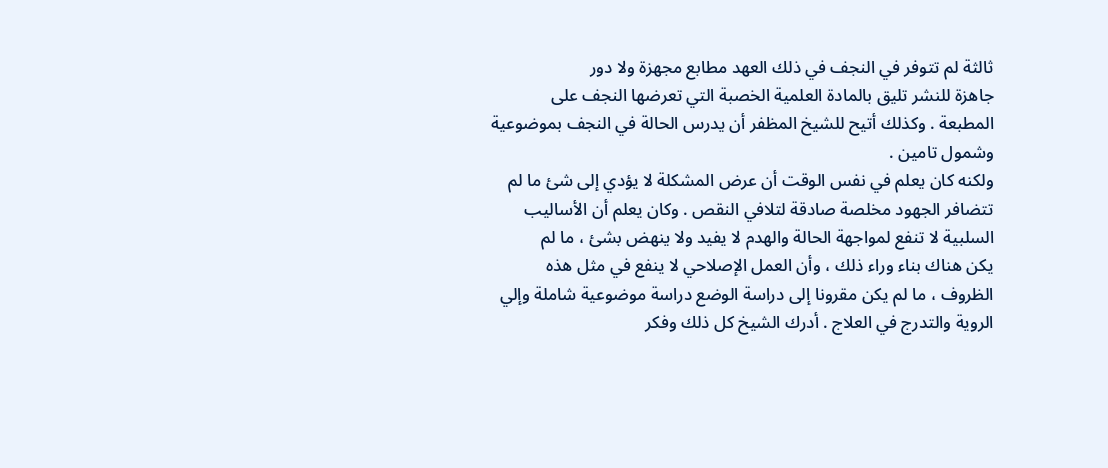ثالثة لم تتوفر في النجف في ذلك العهد مطابع مجهزة ولا دور
جاهزة للنشر تليق بالمادة العلمية الخصبة التي تعرضها النجف على
المطبعة . وكذلك أتيح للشيخ المظفر أن يدرس الحالة في النجف بموضوعية
وشمول تامين .
ولكنه كان يعلم في نفس الوقت أن عرض المشكلة لا يؤدي إلى شئ ما لم
تتضافر الجهود مخلصة صادقة لتلافي النقص . وكان يعلم أن الأساليب
السلبية لا تنفع لمواجهة الحالة والهدم لا يفيد ولا ينهض بشئ ، ما لم
يكن هناك بناء وراء ذلك ، وأن العمل الإصلاحي لا ينفع في مثل هذه
الظروف ، ما لم يكن مقرونا إلى دراسة الوضع دراسة موضوعية شاملة وإلي
الروية والتدرج في العلاج . أدرك الشيخ كل ذلك وفكر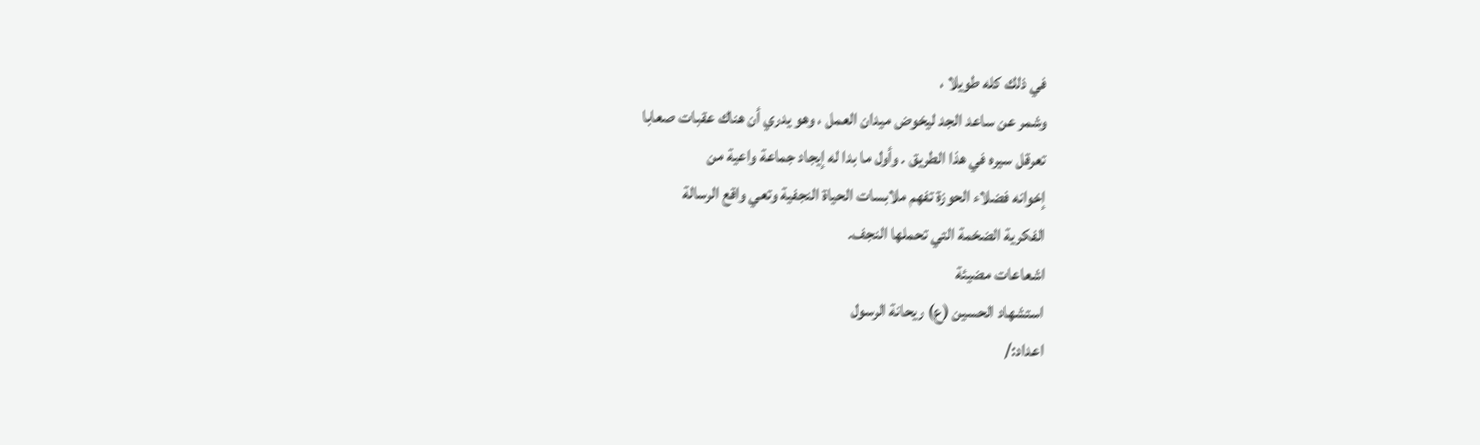في ذلك كله طويلا ،
وشمر عن ساعد الجد ليخوض ميدان العمل ، وهو يدري أن هناك عقبات صعابا
تعرقل سيره في هذا الطريق . وأول ما بدا له إيجاد جماعة واعية من
إخوانه فضلاء الحوزة تفهم ملابسات الحياة النجفية وتعي واقع الرسالة
الفكرية الضخمة التي تحملها النجف.
اشعاعات مضيئة
استشهاد الحسين (ع) ريحانة الرسول
اعداد:/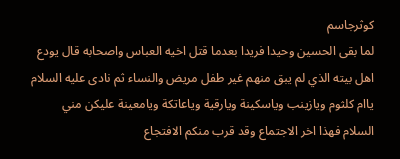كوثرجاسم
لما بقى الحسين وحيدا فريدا بعدما قتل اخيه العباس واصحابه قال يودع
اهل بيته الذي لم يبق منهم غير طفل مريض والنساء ثم نادى عليه السلام
ياام كلثوم ويازينب وياسكينة ويارقية وياعاتكة ويامعينة عليكن مني
السلام فهذا اخر الاجتماع وقد قرب منكم الافتجاع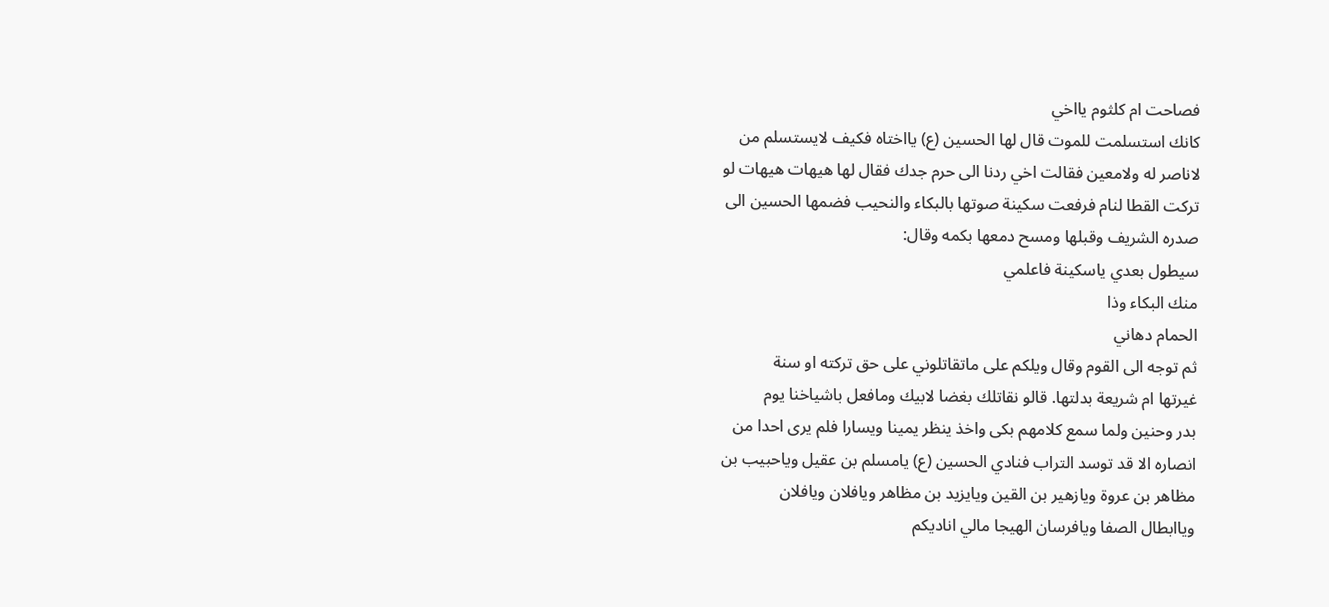فصاحت ام كلثوم يااخي
كانك استسلمت للموت قال لها الحسين (ع) يااختاه فكيف لايستسلم من
لاناصر له ولامعين فقالت اخي ردنا الى حرم جدك فقال لها هيهات هيهات لو
تركت القطا لنام فرفعت سكينة صوتها بالبكاء والنحيب فضمها الحسين الى
صدره الشريف وقبلها ومسح دمعها بكمه وقال:
سيطول بعدي ياسكينة فاعلمي
منك البكاء وذا
الحمام دهاني
ثم توجه الى القوم وقال ويلكم على ماتقاتلوني على حق تركته او سنة
غيرتها ام شريعة بدلتها. قالو نقاتلك بغضا لابيك ومافعل باشياخنا يوم
بدر وحنين ولما سمع كلامهم بكى واخذ ينظر يمينا ويسارا فلم يرى احدا من
انصاره الا قد توسد التراب فنادي الحسين (ع) يامسلم بن عقيل وياحبيب بن
مظاهر بن عروة ويازهير بن القين ويايزيد بن مظاهر ويافلان ويافلان
وياابطال الصفا ويافرسان الهيجا مالي اناديكم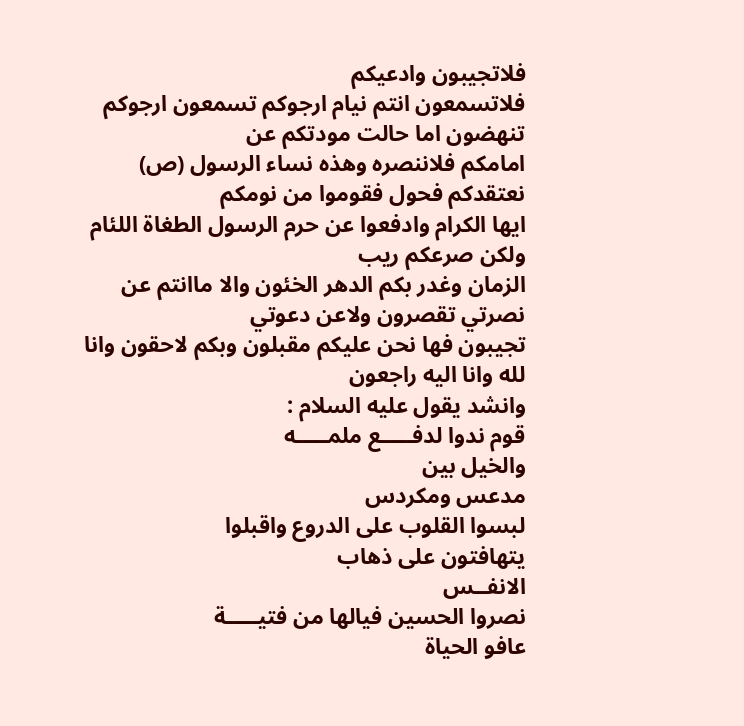فلاتجيبون وادعيكم
فلاتسمعون انتم نيام ارجوكم تسمعون ارجوكم تنهضون اما حالت مودتكم عن
امامكم فلاننصره وهذه نساء الرسول (ص) نعتقدكم فحول فقوموا من نومكم
ايها الكرام وادفعوا عن حرم الرسول الطغاة اللئام ولكن صرعكم ريب
الزمان وغدر بكم الدهر الخئون والا ماانتم عن نصرتي تقصرون ولاعن دعوتي
تجيبون فها نحن عليكم مقبلون وبكم لاحقون وانا لله وانا اليه راجعون
وانشد يقول عليه السلام :
قوم ندوا لدفـــــع ملمـــــه
والخيل بين
مدعس ومكردس
لبسوا القلوب على الدروع واقبلوا
يتهافتون على ذهاب
الانفــس
نصروا الحسين فيالها من فتيـــــة
عافو الحياة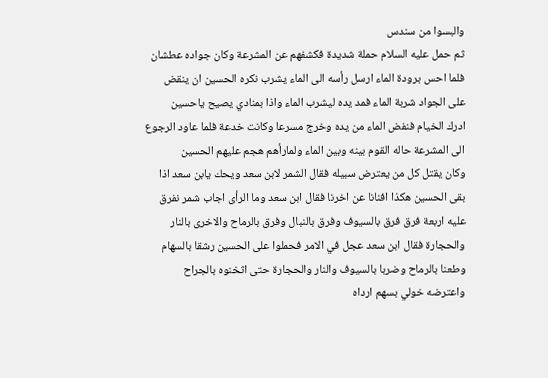والبسوا من سندس
ثم حمل عليه السلام حملة شديدة فكشفهم عن المشرعة وكان جواده عطشان
فلما احس برودة الماء ارسل رأسه الى الماء يشرب نكره الحسين ان ينقض
على الجواد شربة الماء فمد يده ليشرب الماء واذا بمنادي يصيح ياحسين
ادرك الخيام فنفض الماء من يده وخرج مسرعا وكانت خدعة فلما عاود الرجوع
الى المشرعة حاله القوم بينه وبين الماء ولمارأهم هجم عليهم الحسين
وكان يقتل كل من يعترض سبيله فقال الشمر لابن سعد ويحك يابن سعد اذا
بقى الحسين هكذا افنانا عن اخرنا فقال ابن سعد وما الرأى اجاب شمر نفرق
عليه اربعة فرق فرق بالسيوف وفرق بالنبال وفرق بالرماح والاخرى بالنار
والحجارة فقال ابن سعد عجل في الامر فحملوا على الحسين رشقا بالسهام
وطعنا بالرماح وضربا بالسيوف والنار والحجارة حتى اثخنوه بالجراح
واعترضه خولي بسهم ارداه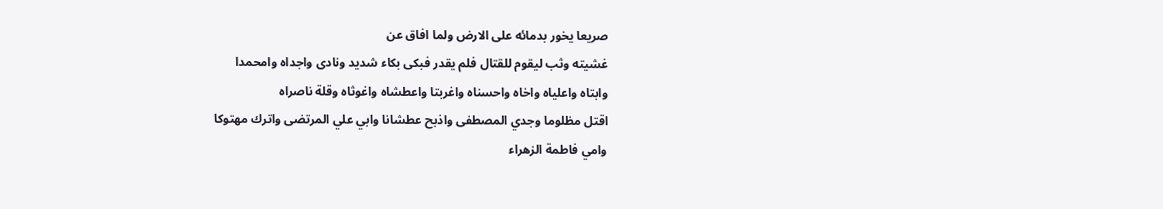صريعا يخور بدمائه على الارض ولما افاق عن
غشيته وثب ليقوم للقتال فلم يقدر فبكى بكاء شديد ونادى واجداه وامحمدا
وابتاه واعلياه واخاه واحسناه واغربتا واعطشاه واغوثاه وقلة ناصراه
اقتل مظلوما وجدي المصطفى واذبح عطشانا وابي علي المرتضى واترك مهتوكا
وامي فاطمة الزهراء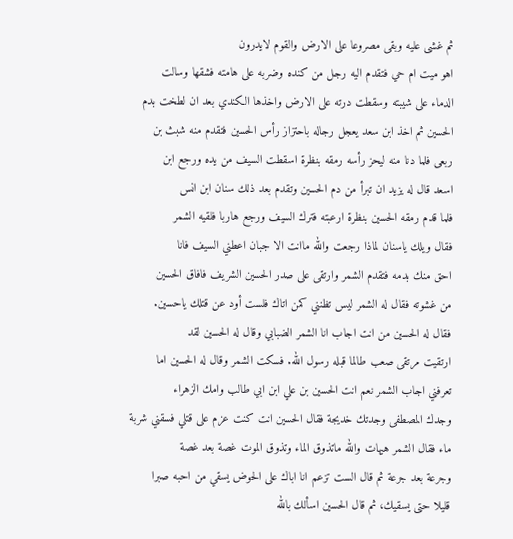ثم غشى عليه وبقى مصروعا على الارض والقوم لايدرون
اهو ميت ام حي فتقدم اليه رجل من كنده وضربه على هامته فشقها وسالت
الدماء على شيبته وسقطت درته على الارض واخذها الكندي بعد ان لطخت بدم
الحسين ثم اخذ ابن سعد يعجل رجاله باحتزاز رأس الحسين فتقدم منه شبث بن
ربعى فلما دنا منه ليحز رأسه رمقه بنظرة اسقطت السيف من يده ورجع ابن
اسعد قال له يزيد ان تبرأ من دم الحسين وتقدم بعد ذلك سنان ابن انس
فلما قدم رمقه الحسين بنظرة ارعبته فترك السيف ورجع هاربا فلقيه الشمر
فقال ويلك ياسنان لماذا رجعت والله ماانت الا جبان اعطني السيف فانا
احق منك بدمه فتقدم الشمر وارتقى على صدر الحسين الشريف فافاق الحسين
من غشوته فقال له الشمر ليس تظنني كمن اتاك فلست أود عن قتلك ياحسين.
فقال له الحسين من انت اجاب انا الشمر الضبابي وقال له الحسين لقد
ارتقيت مرتقى صعب طالما قبله رسول الله. فسكت الشمر وقال له الحسين اما
تعرفني اجاب الشمر نعم انت الحسين بن علي ابن ابي طالب وامك الزهراء
وجدك المصطفى وجدتك خديجة فقال الحسين انت كنت عزم على قتلي فسقني شربة
ماء فقال الشمر هيهات والله ماتذوق الماء وتذوق الموت غصة بعد غصة
وجرعة بعد جرعة ثم قال الست تزعم انا اباك على الحوض يسقي من احبه صبرا
قليلا حتى يسقيك، ثم قال الحسين اسألك بالله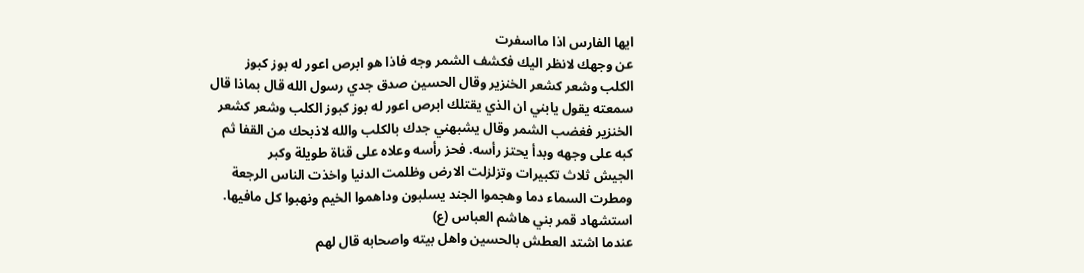ايها الفارس اذا مااسفرت
عن وجهك لانظر اليك فكشف الشمر وجه فاذا هو ابرص اعور له بوز كبوز
الكلب وشعر كشعر الخنزير وقال الحسين صدق جدي رسول الله قال بماذا قال
سمعته يقول يابني ان الذي يقتلك ابرص اعور له بوز كبوز الكلب وشعر كشعر
الخنزير فغضب الشمر وقال يشبهني جدك بالكلب والله لاذبحك من القفا ثم
كبه على وجهه وبدأ يحتز رأسه. فحز رأسه وعلاه على قناة طويلة وكبر
الجيش ثلاث تكبيرات وتزلزلت الارض وظلمت الدنيا واخذت الناس الرجعة
ومطرت السماء دما وهجموا الجند يسلبون وداهموا الخيم ونهبوا كل مافيها.
استشهاد قمر بني هاشم العباس (ع)
عندما اشتد العطش بالحسين واهل بيته واصحابه قال لهم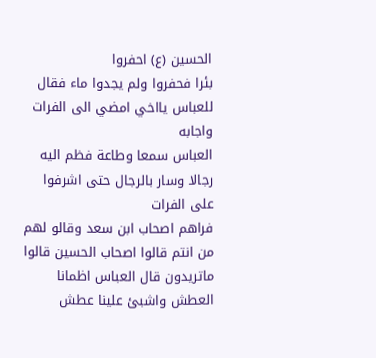الحسين (ع) احفروا
بئرا فحفروا ولم يجدوا ماء فقال للعباس يااخي امضي الى الفرات واجابه
العباس سمعا وطاعة فظم اليه رجالا وسار بالرجال حتى اشرفوا على الفرات
فراهم اصحاب ابن سعد وقالو لهم من انتم قالوا اصحاب الحسين قالوا
ماتريدون قال العباس اظمانا العطش واشبئ علينا عطش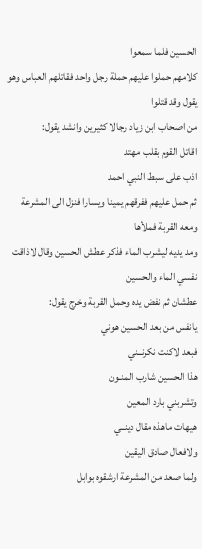الحسين فلما سمعوا
كلامهم حملوا عليهم حملة رجل واحد فقاتلهم العباس وهو يقول وقد قتلوا
من اصحاب ابن زياد رجالا كثيرين وانشد يقول:
اقاتل القوم بقلب مهتد
اذب على سبط النبي احمد
ثم حمل عليهم ففرقهم يمينا ويسارا فنزل الى المشرعة ومعه القربة فملأها
ومد يديه ليشرب الماء فذكر عطش الحسين وقال لاذاقت نفسي الماء والحسين
عطشان ثم نفض يده وحمل القربة وخرج يقول:
يانفس من بعد الحسين هوني
فبعد لاكنت نكرنــني
هذا الحسين شارب المنـون
وتشربني بارد المعين
هيهات ماهذه مقال دينــي
ولافعال صادق اليقين
ولما صعد من المشرعة ارشقوه بوابل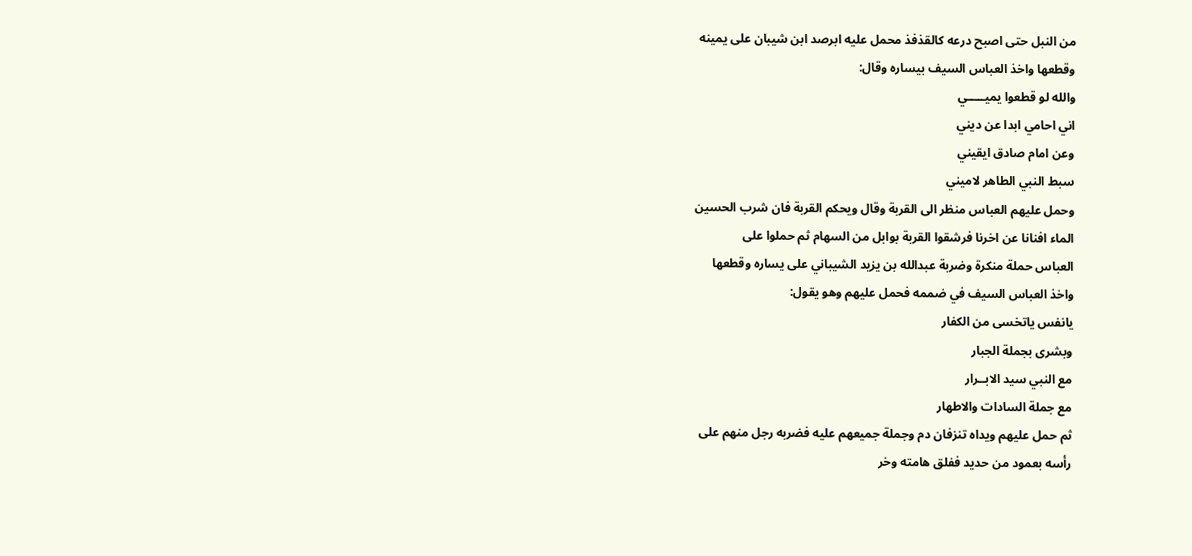من النبل حتى اصبح درعه كالقذفذ محمل عليه ابرصد ابن شيبان على يمينه
وقطعها واخذ العباس السيف بيساره وقال:
والله لو قطعوا يميـــــي
اني احامي ابدا عن ديني
وعن امام صادق ايقيني
سبط النبي الطاهر لاميني
وحمل عليهم العباس منظر الى القربة وقال ويحكم القربة فان شرب الحسين
الماء افنانا عن اخرنا فرشقوا القربة بوابل من السهام ثم حملوا على
العباس حملة منكرة وضربة عبدالله بن يزيد الشيباني على يساره وقطعها
واخذ العباس السيف في ضممه فحمل عليهم وهو يقول:
يانفس ياتخسى من الكفار
وبشرى بجملة الجبار
مع النبي سيد الابــرار
مع جملة السادات والاطهار
ثم حمل عليهم ويداه تنزفان دم وجملة جميعهم عليه فضربه رجل منهم على
رأسه بعمود من حديد ففلق هامته وخر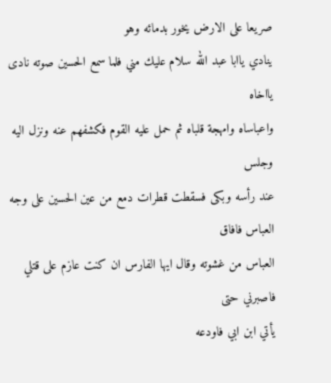صريعا على الارض يخور بدمائه وهو
ينادي ياابا عبد الله سلام عليك مني فلما سمع الحسين صوته نادى يااخاه
واعباساه وامهجة قلباه ثم حمل عليه القوم فكشفهم عنه ونزل اليه وجلس
عند رأسه وبكى فسقطت قطرات دمع من عين الحسين على وجه العباس فافاق
العباس من غشوته وقال ايها الفارس ان كنت عازم على قتلي فاصبرني حتى
يأتي ابن ابي فاودعه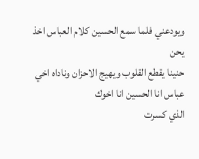ويودعني فلما سمع الحسين كلام العباس اخذ يحن
حنينا يقطع القلوب ويهيج الاحزان وناداه اخي عباس انا الحسين انا اخوك
الذي كسرت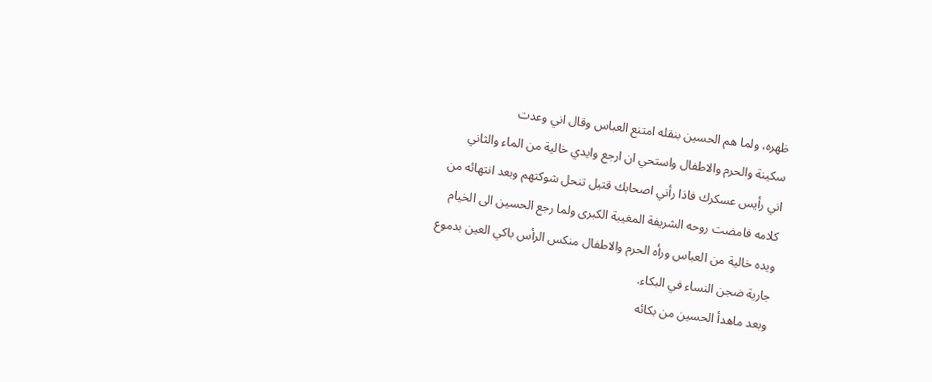ظهره، ولما هم الحسين بنقله امتنع العباس وقال اني وعدت
سكينة والحرم والاطفال واستحي ان ارجع وايدي خالية من الماء والثاني
اني رأيس عسكرك فاذا رأني اصحابك قتيل تنحل شوكتهم وبعد انتهائه من
كلامه فامضت روحه الشريفة المغيبة الكبرى ولما رجع الحسين الى الخيام
ويده خالية من العباس ورأه الحرم والاطفال منكس الرأس باكي العين بدموع
جارية ضجن النساء في البكاء.
وبعد ماهدأ الحسين من بكائه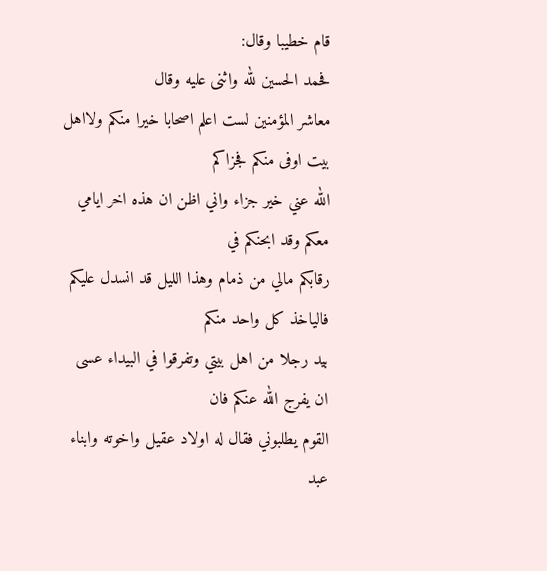قام خطيبا وقال:
فحمد الحسين لله واثنى عليه وقال
معاشر المؤمنين لست اعلم اصحابا خيرا منكم ولااهل بيت اوفى منكم فجزاكم
الله عني خير جزاء واني اظن ان هذه اخر ايامي معكم وقد ابحنكم في
رقابكم مالي من ذمام وهذا الليل قد انسدل عليكم فالياخذ كل واحد منكم
بيد رجلا من اهل بيتي وتفرقوا في البيداء عسى ان يفرج الله عنكم فان
القوم يطلبوني فقال له اولاد عقيل واخوته وابناء عبد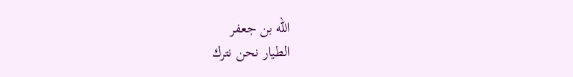الله بن جعفر
الطيار نحن نترك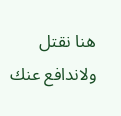هنا نقتل ولاندافع عنك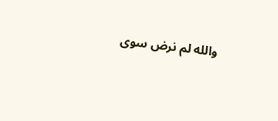والله لم نرض سوى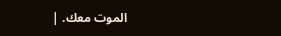الموت معك. |